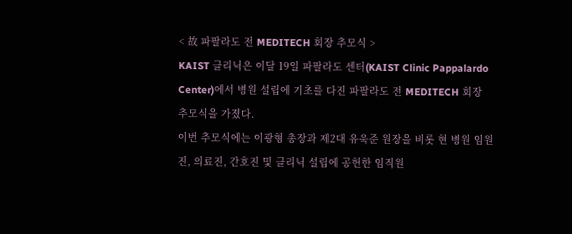< 故 파팔라도 전 MEDITECH 회장 추모식 >
KAIST 클리닉은 이달 19일 파팔라도 센터(KAIST Clinic Pappalardo Center)에서 병원 설립에 기초를 다진 파팔라도 전 MEDITECH 회장 추모식을 가졌다.
이번 추모식에는 이광형 총장과 제2대 유욱준 원장을 비롯 현 병원 임원진, 의료진, 간호진 및 클리닉 설립에 공헌한 임직원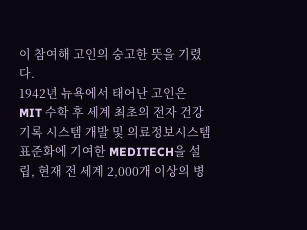이 참여해 고인의 숭고한 뜻을 기렸다.
1942년 뉴욕에서 태어난 고인은 MIT 수학 후 세계 최초의 전자 건강기록 시스템 개발 및 의료정보시스템 표준화에 기여한 MEDITECH을 설립, 현재 전 세계 2,000개 이상의 병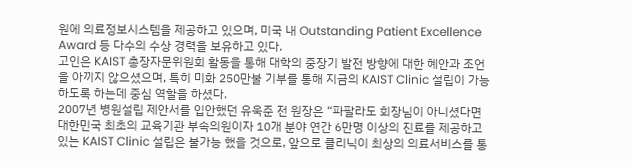원에 의료정보시스템을 제공하고 있으며, 미국 내 Outstanding Patient Excellence Award 등 다수의 수상 경력을 보유하고 있다.
고인은 KAIST 총장자문위원회 활동을 통해 대학의 중장기 발전 방향에 대한 혜안과 조언을 아끼지 않으셨으며, 특히 미화 250만불 기부를 통해 지금의 KAIST Clinic 설립이 가능하도록 하는데 중심 역할을 하셨다.
2007년 병원설립 제안서를 입안했던 유욱준 전 원장은 “파팔라도 회장님이 아니셨다면 대한민국 최초의 교육기관 부속의원이자 10개 분야 연간 6만명 이상의 진료를 제공하고 있는 KAIST Clinic 설립은 불가능 했을 것으로, 앞으로 클리닉이 최상의 의료서비스를 통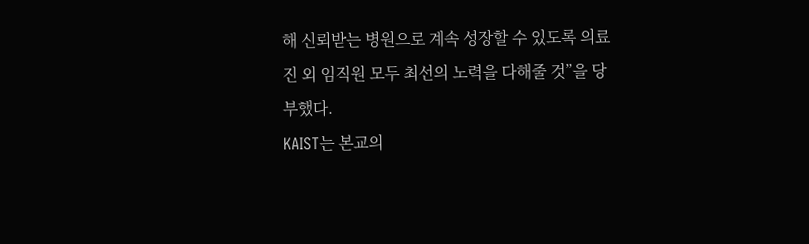해 신뢰받는 병원으로 계속 성장할 수 있도록 의료진 외 임직원 모두 최선의 노력을 다해줄 것”을 당부했다.
KAIST는 본교의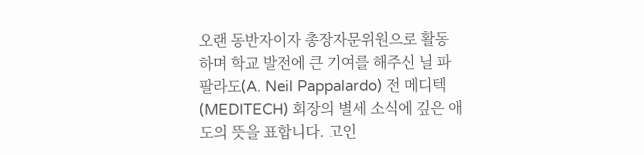오랜 동반자이자 총장자문위원으로 활동하며 학교 발전에 큰 기여를 해주신 닐 파팔라도(A. Neil Pappalardo) 전 메디텍(MEDITECH) 회장의 별세 소식에 깊은 애도의 뜻을 표합니다. 고인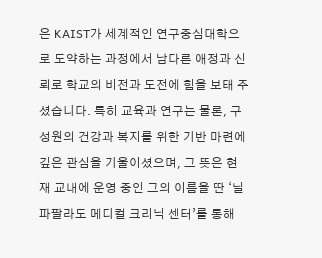은 KAIST가 세계적인 연구중심대학으로 도약하는 과정에서 남다른 애정과 신뢰로 학교의 비전과 도전에 힘을 보태 주셨습니다. 특히 교육과 연구는 물론, 구성원의 건강과 복지를 위한 기반 마련에 깊은 관심을 기울이셨으며, 그 뜻은 현재 교내에 운영 중인 그의 이름을 딴 ‘닐 파팔라도 메디컬 크리닉 센터’를 통해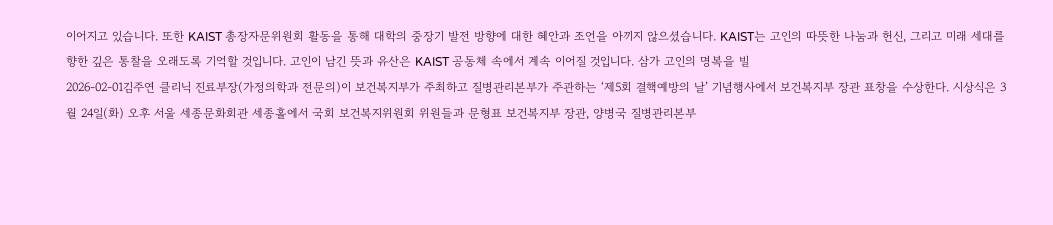이어지고 있습니다. 또한 KAIST 총장자문위원회 활동을 통해 대학의 중장기 발전 방향에 대한 혜안과 조언을 아끼지 않으셨습니다. KAIST는 고인의 따뜻한 나눔과 헌신, 그리고 미래 세대를 향한 깊은 통찰을 오래도록 기억할 것입니다. 고인이 남긴 뜻과 유산은 KAIST 공동체 속에서 계속 이어질 것입니다. 삼가 고인의 명복을 빌
2026-02-01김주연 클리닉 진료부장(가정의학과 전문의)이 보건복지부가 주최하고 질병관리본부가 주관하는 ‘제5회 결핵예방의 날’ 기념행사에서 보건복지부 장관 표창을 수상한다. 시상식은 3월 24일(화) 오후 서울 세종문화회관 세종홀에서 국회 보건복지위원회 위원들과 문형표 보건복지부 장관, 양병국 질병관리본부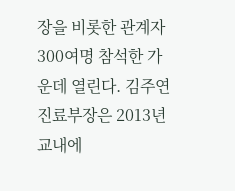장을 비롯한 관계자 300여명 참석한 가운데 열린다. 김주연 진료부장은 2013년 교내에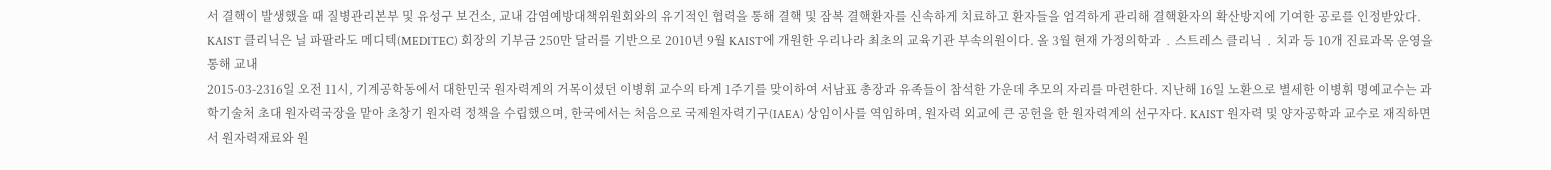서 결핵이 발생했을 때 질병관리본부 및 유성구 보건소, 교내 감염예방대책위원회와의 유기적인 협력을 통해 결핵 및 잠복 결핵환자를 신속하게 치료하고 환자들을 엄격하게 관리해 결핵환자의 확산방지에 기여한 공로를 인정받았다. KAIST 클리닉은 닐 파팔라도 메디텍(MEDITEC) 회장의 기부금 250만 달러를 기반으로 2010년 9월 KAIST에 개원한 우리나라 최초의 교육기관 부속의원이다. 올 3월 현재 가정의학과 ․ 스트레스 클리닉 ․ 치과 등 10개 진료과목 운영을 통해 교내
2015-03-2316일 오전 11시, 기계공학동에서 대한민국 원자력계의 거목이셨던 이병휘 교수의 타계 1주기를 맞이하여 서남표 총장과 유족들이 참석한 가운데 추모의 자리를 마련한다. 지난해 16일 노환으로 별세한 이병휘 명예교수는 과학기술처 초대 원자력국장을 맡아 초창기 원자력 정책을 수립했으며, 한국에서는 처음으로 국제원자력기구(IAEA) 상임이사를 역임하며, 원자력 외교에 큰 공헌을 한 원자력계의 선구자다. KAIST 원자력 및 양자공학과 교수로 재직하면서 원자력재료와 원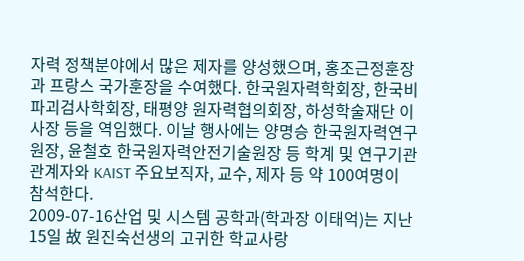자력 정책분야에서 많은 제자를 양성했으며, 홍조근정훈장과 프랑스 국가훈장을 수여했다. 한국원자력학회장, 한국비파괴검사학회장, 태평양 원자력협의회장, 하성학술재단 이사장 등을 역임했다. 이날 행사에는 양명승 한국원자력연구원장, 윤철호 한국원자력안전기술원장 등 학계 및 연구기관 관계자와 KAIST 주요보직자, 교수, 제자 등 약 100여명이 참석한다.
2009-07-16산업 및 시스템 공학과(학과장 이태억)는 지난 15일 故 원진숙선생의 고귀한 학교사랑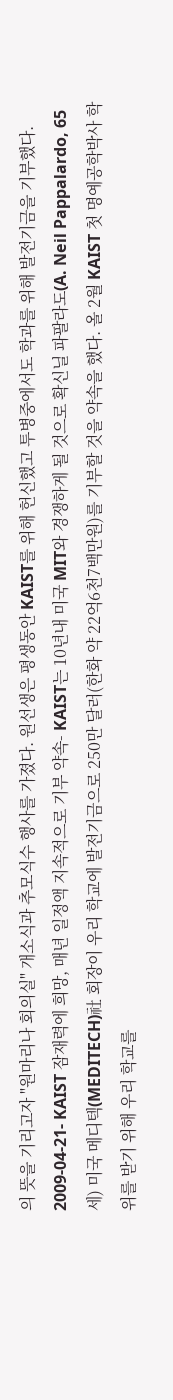의 뜻을 기리고자 "원마리나 회의실" 개소식과 추모식수 행사를 가졌다. 원선생은 평생동안 KAIST를 위해 헌신했고 투병중에서도 학과를 위해 발전기금을 기부했다.
2009-04-21- KAIST 잠재력에 희망, 매년 일정액 지속적으로 기부 약속- KAIST는 10년내 미국 MIT와 경쟁하게 될 것으로 확신닐 파팔라도(A. Neil Pappalardo, 65세) 미국 메디텍(MEDITECH)社 회장이 우리 학교에 발전기금으로 250만 달러(한화 약 22억6천7백만원)를 기부할 것을 약속을 했다. 올 2월 KAIST 첫 명예공학박사 학위를 받기 위해 우리 학교를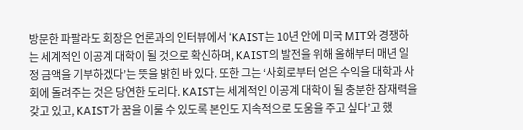방문한 파팔라도 회장은 언론과의 인터뷰에서 ‘KAIST는 10년 안에 미국 MIT와 경쟁하는 세계적인 이공계 대학이 될 것으로 확신하며, KAIST의 발전을 위해 올해부터 매년 일정 금액을 기부하겠다’는 뜻을 밝힌 바 있다. 또한 그는 ‘사회로부터 얻은 수익을 대학과 사회에 돌려주는 것은 당연한 도리다. KAIST는 세계적인 이공계 대학이 될 충분한 잠재력을 갖고 있고, KAIST가 꿈을 이룰 수 있도록 본인도 지속적으로 도움을 주고 싶다’고 했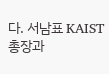다. 서남표 KAIST 총장과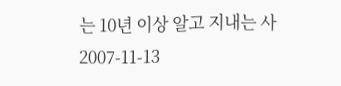는 10년 이상 알고 지내는 사
2007-11-13